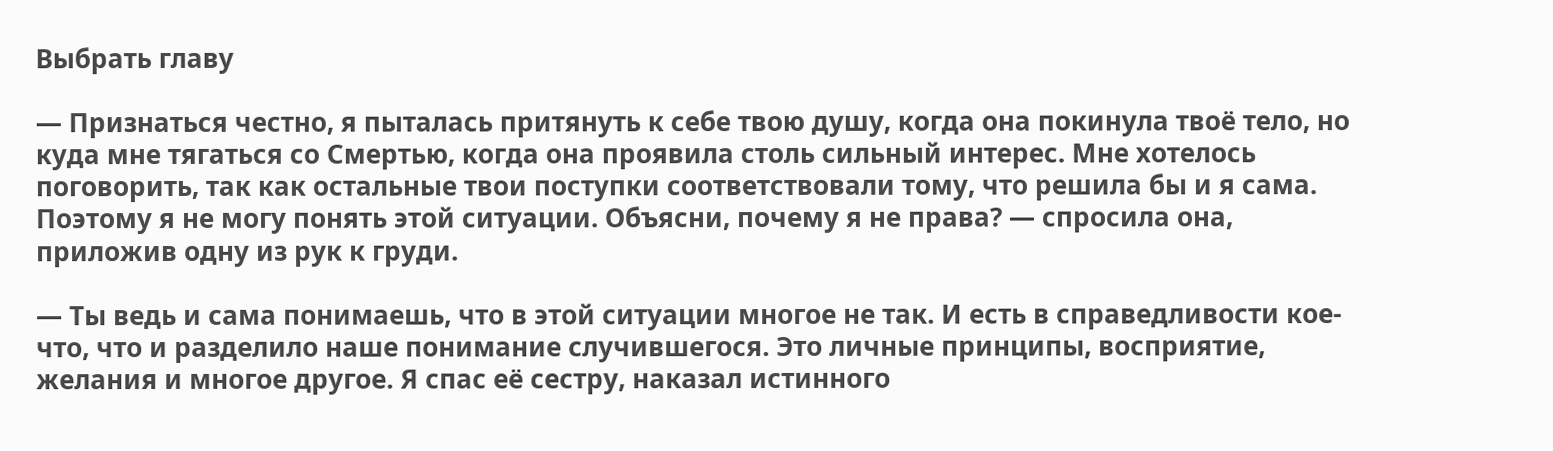Выбрать главу

— Признаться честно, я пыталась притянуть к себе твою душу, когда она покинула твоё тело, но куда мне тягаться со Смертью, когда она проявила столь сильный интерес. Мне хотелось поговорить, так как остальные твои поступки соответствовали тому, что решила бы и я сама. Поэтому я не могу понять этой ситуации. Объясни, почему я не права? — спросила она, приложив одну из рук к груди.

— Ты ведь и сама понимаешь, что в этой ситуации многое не так. И есть в справедливости кое-что, что и разделило наше понимание случившегося. Это личные принципы, восприятие, желания и многое другое. Я спас её сестру, наказал истинного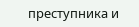преступника и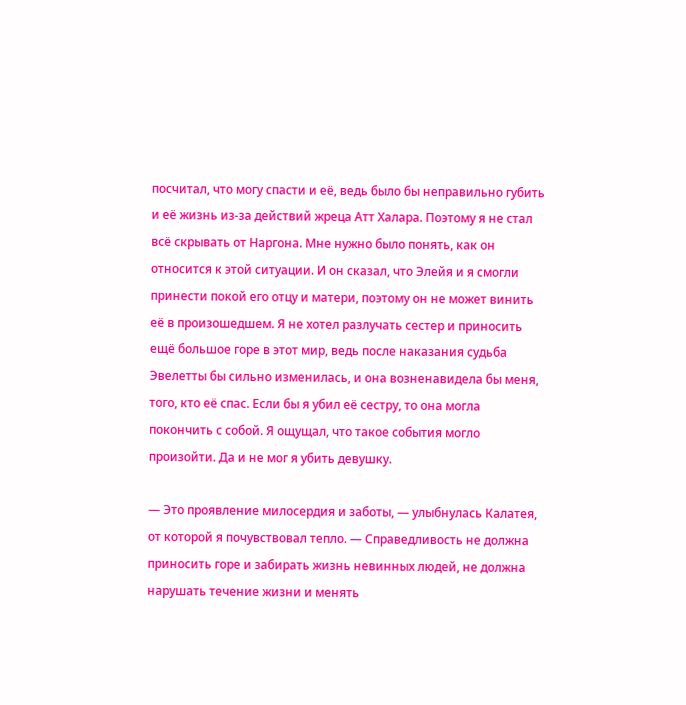посчитал, что могу спасти и её, ведь было бы неправильно губить и её жизнь из-за действий жреца Атт Халара. Поэтому я не стал всё скрывать от Наргона. Мне нужно было понять, как он относится к этой ситуации. И он сказал, что Элейя и я смогли принести покой его отцу и матери, поэтому он не может винить её в произошедшем. Я не хотел разлучать сестер и приносить ещё большое горе в этот мир, ведь после наказания судьба Эвелетты бы сильно изменилась, и она возненавидела бы меня, того, кто её спас. Если бы я убил её сестру, то она могла покончить с собой. Я ощущал, что такое события могло произойти. Да и не мог я убить девушку.

— Это проявление милосердия и заботы, — улыбнулась Калатея, от которой я почувствовал тепло. — Справедливость не должна приносить горе и забирать жизнь невинных людей, не должна нарушать течение жизни и менять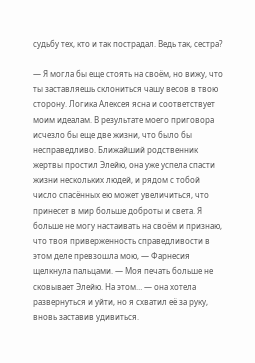судьбу тех, кто и так пострадал. Ведь так, сестра?

— Я могла бы еще стоять на своём, но вижу, что ты заставляешь склониться чашу весов в твою сторону. Логика Алексея ясна и соответствует моим идеалам. В результате моего приговора исчезло бы еще две жизни, что было бы несправедливо. Ближайший родственник жертвы простил Элейю, она уже успела спасти жизни нескольких людей, и рядом с тобой число спасённых ею может увеличиться, что принесет в мир больше доброты и света. Я больше не могу настаивать на своём и признаю, что твоя приверженность справедливости в этом деле превзошла мою, — Фарнесия щелкнула пальцами. — Моя печать больше не сковывает Элейю. На этом… — она хотела развернуться и уйти, но я схватил её за руку, вновь заставив удивиться.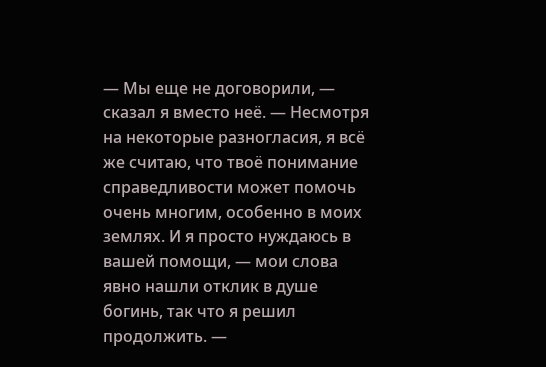— Мы еще не договорили, — сказал я вместо неё. — Несмотря на некоторые разногласия, я всё же считаю, что твоё понимание справедливости может помочь очень многим, особенно в моих землях. И я просто нуждаюсь в вашей помощи, — мои слова явно нашли отклик в душе богинь, так что я решил продолжить. —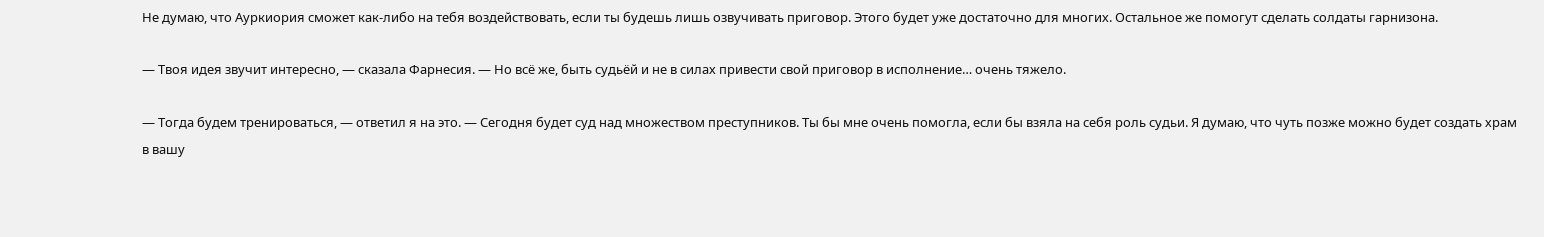Не думаю, что Ауркиория сможет как-либо на тебя воздействовать, если ты будешь лишь озвучивать приговор. Этого будет уже достаточно для многих. Остальное же помогут сделать солдаты гарнизона.

— Твоя идея звучит интересно, — сказала Фарнесия. — Но всё же, быть судьёй и не в силах привести свой приговор в исполнение… очень тяжело.

— Тогда будем тренироваться, — ответил я на это. — Сегодня будет суд над множеством преступников. Ты бы мне очень помогла, если бы взяла на себя роль судьи. Я думаю, что чуть позже можно будет создать храм в вашу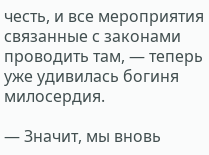честь, и все мероприятия связанные с законами проводить там, — теперь уже удивилась богиня милосердия.

— Значит, мы вновь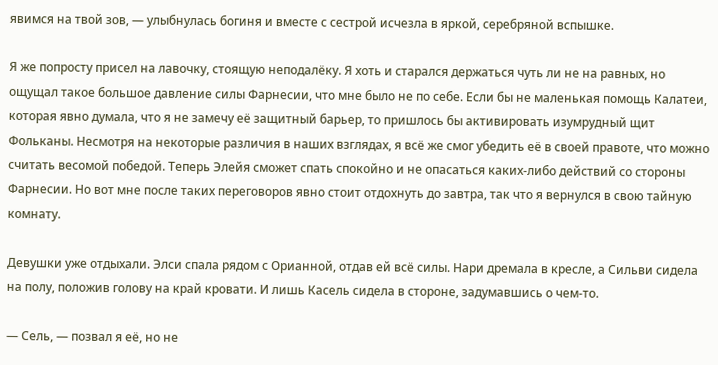явимся на твой зов, — улыбнулась богиня и вместе с сестрой исчезла в яркой, серебряной вспышке.

Я же попросту присел на лавочку, стоящую неподалёку. Я хоть и старался держаться чуть ли не на равных, но ощущал такое большое давление силы Фарнесии, что мне было не по себе. Если бы не маленькая помощь Калатеи, которая явно думала, что я не замечу её защитный барьер, то пришлось бы активировать изумрудный щит Фольканы. Несмотря на некоторые различия в наших взглядах, я всё же смог убедить её в своей правоте, что можно считать весомой победой. Теперь Элейя сможет спать спокойно и не опасаться каких-либо действий со стороны Фарнесии. Но вот мне после таких переговоров явно стоит отдохнуть до завтра, так что я вернулся в свою тайную комнату.

Девушки уже отдыхали. Элси спала рядом с Орианной, отдав ей всё силы. Нари дремала в кресле, а Сильви сидела на полу, положив голову на край кровати. И лишь Касель сидела в стороне, задумавшись о чем-то.

— Сель, — позвал я её, но не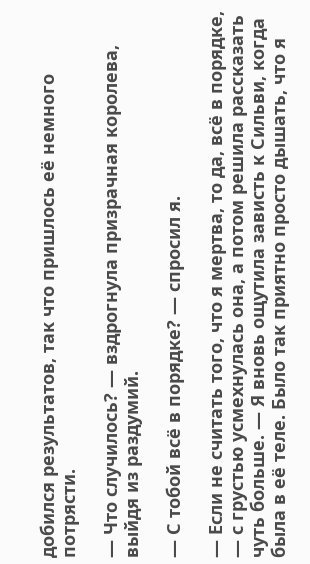добился результатов, так что пришлось её немного потрясти.

— Что случилось? — вздрогнула призрачная королева, выйдя из раздумий.

— С тобой всё в порядке? — спросил я.

— Если не считать того, что я мертва, то да, всё в порядке, — с грустью усмехнулась она, а потом решила рассказать чуть больше. — Я вновь ощутила зависть к Сильви, когда была в её теле. Было так приятно просто дышать, что я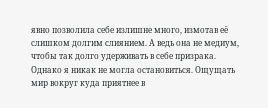явно позволила себе излишне много, измотав её слишком долгим слиянием. А ведь она не медиум, чтобы так долго удерживать в себе призрака. Однако я никак не могла остановиться. Ощущать мир вокруг куда приятнее в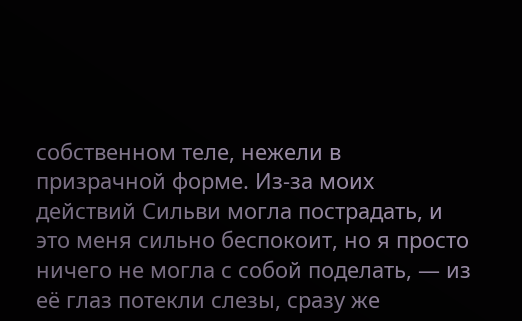собственном теле, нежели в призрачной форме. Из-за моих действий Сильви могла пострадать, и это меня сильно беспокоит, но я просто ничего не могла с собой поделать, — из её глаз потекли слезы, сразу же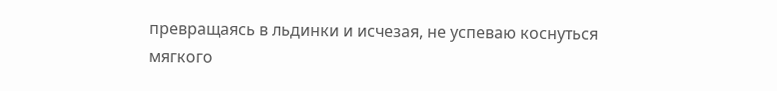превращаясь в льдинки и исчезая, не успеваю коснуться мягкого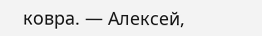ковра. — Алексей,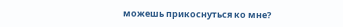можешь прикоснуться ко мне?